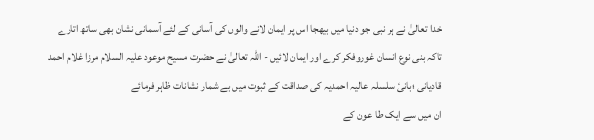خدا تعالیٰ نے ہر نبی جو دنیا میں بیھجا اس پر ایمان لانے والوں کی آسانی کے لئے آسمانی نشان بھی ساتھ اتارے تاکہ بنی نوع انسان غوروفکر کرے اور ایمان لائیں - اللہ تعالیٰ نے حضرت مسیح موعود علیہ السلام مرزا غلام احمد قادیانی ؛بانیٗ سلسلہ عالیہ احمدیہ کی صداقت کے ثبوت میں بے شمار نشانات ظاہر فرمائے
ان میں سے ایک طا عون کے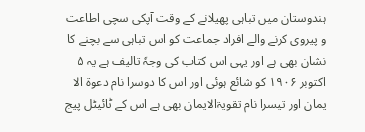ہندوستان میں تباہی پھیلانے کے وقت آپکی سچی اطاعت و پیروی کرنے والے افراد جماعت کو اس تباہی سے بچنے کا نشان بھی ہے اور یہی اس کتاب کی وجہٗ تالیف ہے یہ ۵ اکتوبر ۱۹۰۶ کو شائع ہوئی اور اس کا دوسرا نام دعوۃ الا یمان اور تیسرا نام تقویۃالایمان بھی ہے اس کے ٹائیٹل پیج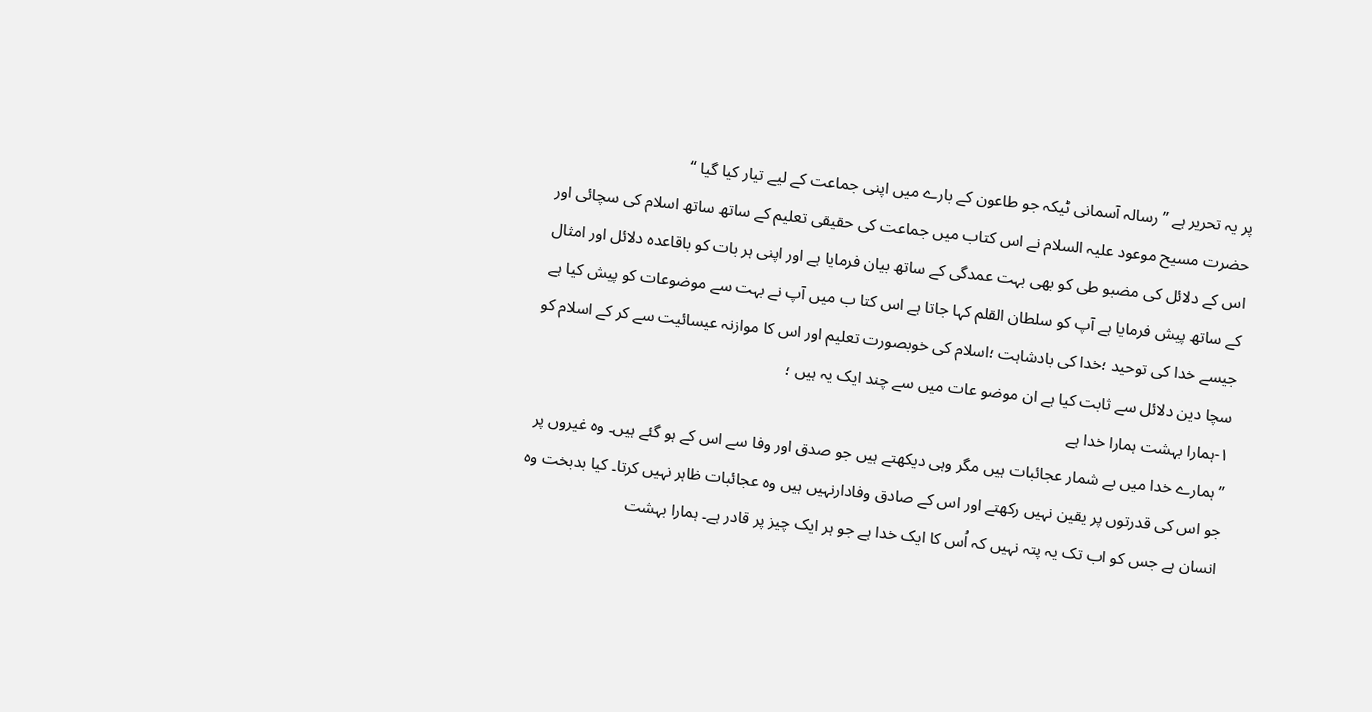پر یہ تحریر ہے ”رسالہ آسمانی ٹیکہ جو طاعون کے بارے میں اپنی جماعت کے لیے تیار کیا گیا “
حضرت مسیح موعود علیہ السلام نے اس کتاب میں جماعت کی حقیقی تعلیم کے ساتھ ساتھ اسلام کی سچائی اور اس کے دلائل کی مضبو طی کو بھی بہت عمدگی کے ساتھ بیان فرمایا ہے اور اپنی ہر بات کو باقاعدہ دلائل اور امثال کے ساتھ پیش فرمایا ہے آپ کو سلطان القلم کہا جاتا ہے اس کتا ب میں آپ نے بہت سے موضوعات کو پیش کیا ہے جیسے خدا کی توحید ؛خدا کی بادشاہت ؛اسلام کی خوبصورت تعلیم اور اس کا موازنہ عیسائیت سے کر کے اسلام کو سچا دین دلائل سے ثابت کیا ہے ان موضو عات میں سے چند ایک یہ ہیں ؛
۱-ہمارا بہشت ہمارا خدا ہے
’’ہمارے خدا میں بے شمار عجائبات ہیں مگر وہی دیکھتے ہیں جو صدق اور وفا سے اس کے ہو گئے ہیں۔ وہ غیروں پر جو اس کی قدرتوں پر یقین نہیں رکھتے اور اس کے صادق وفادارنہیں ہیں وہ عجائبات ظاہر نہیں کرتا۔ کیا بدبخت وہ انسان ہے جس کو اب تک یہ پتہ نہیں کہ اُس کا ایک خدا ہے جو ہر ایک چیز پر قادر ہے۔ ہمارا بہشت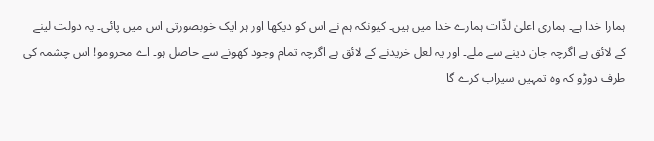ہمارا خدا ہے۔ ہماری اعلیٰ لذّات ہمارے خدا میں ہیں۔ کیونکہ ہم نے اس کو دیکھا اور ہر ایک خوبصورتی اس میں پائی۔ یہ دولت لینے کے لائق ہے اگرچہ جان دینے سے ملے۔ اور یہ لعل خریدنے کے لائق ہے اگرچہ تمام وجود کھونے سے حاصل ہو۔ اے محرومو! اس چشمہ کی طرف دوڑو کہ وہ تمہیں سیراب کرے گا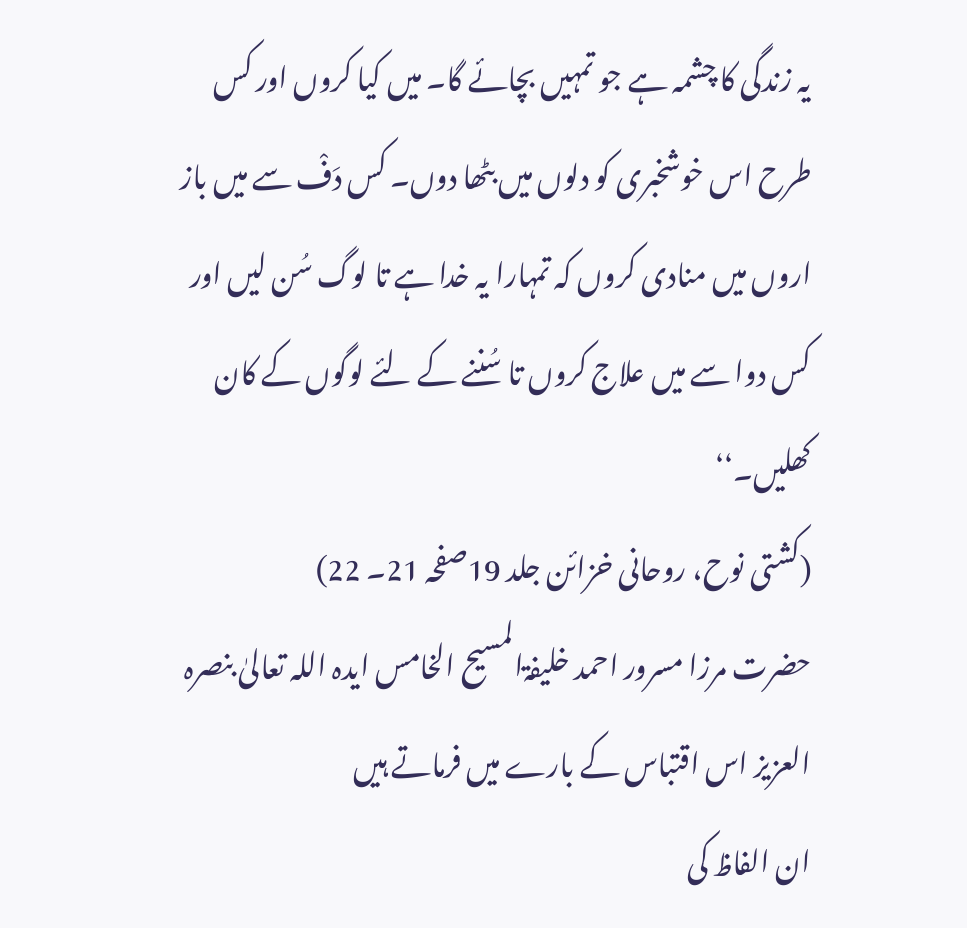یہ زندگی کا چشمہ ہے جو تمہیں بچائے گا۔ میں کیا کروں اور کس طرح اس خوشخبری کو دلوں میں بٹھا دوں۔ کس دَفْ سے میں باز اروں میں منادی کروں کہ تمہارا یہ خدا ہے تا لوگ سُن لیں اور کس دوا سے میں علاج کروں تا سُننے کے لئے لوگوں کے کان کھلیں۔‘‘
(کشتی نوح، روحانی خزائن جلد 19صفحہ 21۔ 22)
حضرت مرزا مسرور احمد خلیفۃالمسیح الخامس ایدہ اللہ تعالیٰ بنصرہ العزیز اس اقتباس کے بارے میں فرماتے ہیں
ان الفاظ کی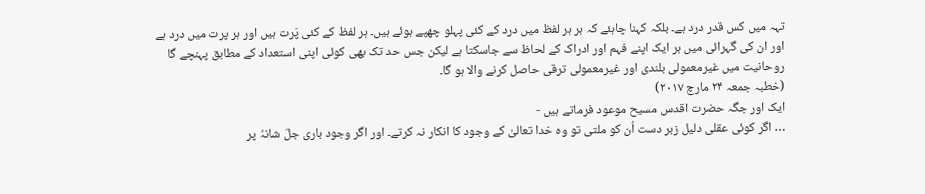تہہ میں کس قدر درد ہے۔ بلکہ کہنا چاہئے کہ ہر ہر لفظ میں درد کے کئی پہلو چھپے ہوئے ہیں۔ ہر لفظ کے کئی پَرت ہیں اور ہر پرت میں درد ہے اور ان کی گہرائی میں ہر ایک اپنے فہم اور ادراک کے لحاظ سے جاسکتا ہے لیکن جس حد تک بھی کوئی اپنی استعداد کے مطابق پہنچے گا روحانیت میں غیرمعمولی بلندی اور غیرمعمولی ترقی حاصل کرنے والا ہو گا۔
(خطبہ جمعہ ۲۴ مارچ ۲۰۱۷)
ایک اور جگہ حضرت اقدس مسیح موعود فرماتے ہیں -
… اگر کوئی عقلی دلیل زبر دست اُن کو ملتی تو وہ خدا تعالیٰ کے وجود کا انکار نہ کرتے۔ اور اگر وجود باری جلّ شانہٗ پر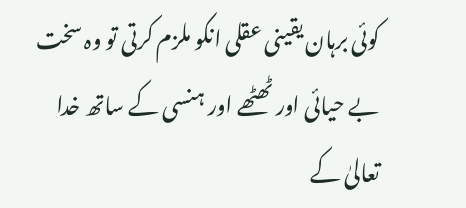کوئی برہان یقینی عقلی انکو ملزم کرتی تو وہ سخت بے حیائی اور ٹھٹھے اور ہنسی کے ساتھ خدا تعالیٰ کے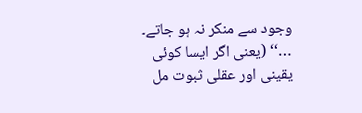وجود سے منکر نہ ہو جاتے۔ …‘‘ (یعنی اگر ایسا کوئی یقینی اور عقلی ثبوت مل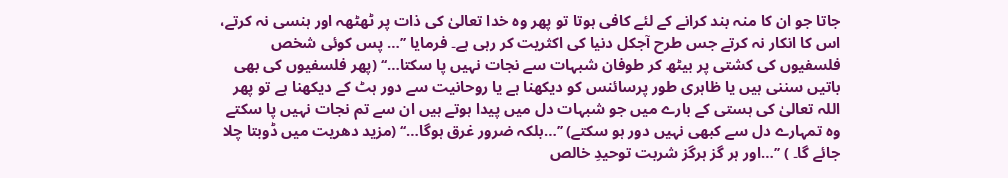جاتا جو ان کا منہ بند کرانے کے لئے کافی ہوتا تو پھر وہ خدا تعالیٰ کی ذات پر ٹھٹھہ اور ہنسی نہ کرتے، اس کا انکار نہ کرتے جس طرح آجکل دنیا کی اکثریت کر رہی ہے۔ فرمایا ’’… پس کوئی شخص فلسفیوں کی کشتی پر بیٹھ کر طوفان شبہات سے نجات نہیں پا سکتا…‘‘ (پھر فلسفیوں کی بھی باتیں سننی ہیں یا ظاہری طور پرسائنس کو دیکھنا ہے یا روحانیت سے دور ہٹ کے دیکھنا ہے تو پھر اللہ تعالیٰ کی ہستی کے بارے میں جو شبہات دل میں پیدا ہوتے ہیں ان سے تم نجات نہیں پا سکتے وہ تمہارے دل سے کبھی نہیں دور ہو سکتے) ’’…بلکہ ضرور غرق ہوگا…‘‘ (مزید دھریت میں ڈوبتا چلا جائے گا۔ ) ’’…اور ہر گز ہرگز شربت توحیدِ خالص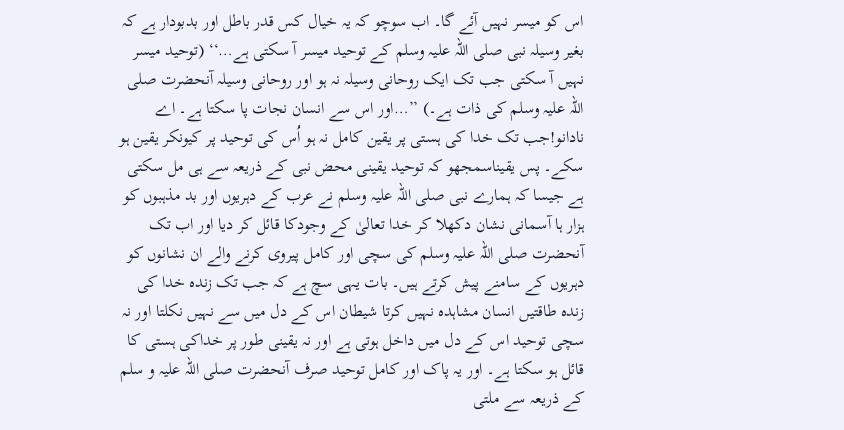اس کو میسر نہیں آئے گا۔ اب سوچو کہ یہ خیال کس قدر باطل اور بدبودار ہے کہ بغیر وسیلہ نبی صلی اللہ علیہ وسلم کے توحید میسر آ سکتی ہے…‘‘ (توحید میسر نہیں آ سکتی جب تک ایک روحانی وسیلہ نہ ہو اور روحانی وسیلہ آنحضرت صلی اللہ علیہ وسلم کی ذات ہے۔) ’’…اور اس سے انسان نجات پا سکتا ہے۔ اے نادانو!جب تک خدا کی ہستی پر یقین کامل نہ ہو اُس کی توحید پر کیونکر یقین ہو سکے۔ پس یقیناسمجھو کہ توحید یقینی محض نبی کے ذریعہ سے ہی مل سکتی ہے جیسا کہ ہمارے نبی صلی اللہ علیہ وسلم نے عرب کے دہریوں اور بد مذہبوں کو ہزار ہا آسمانی نشان دکھلا کر خدا تعالیٰ کے وجودکا قائل کر دیا اور اب تک آنحضرت صلی اللہ علیہ وسلم کی سچی اور کامل پیروی کرنے والے ان نشانوں کو دہریوں کے سامنے پیش کرتے ہیں۔ بات یہی سچ ہے کہ جب تک زندہ خدا کی زندہ طاقتیں انسان مشاہدہ نہیں کرتا شیطان اس کے دل میں سے نہیں نکلتا اور نہ سچی توحید اس کے دل میں داخل ہوتی ہے اور نہ یقینی طور پر خداکی ہستی کا قائل ہو سکتا ہے۔ اور یہ پاک اور کامل توحید صرف آنحضرت صلی اللہ علیہ و سلم کے ذریعہ سے ملتی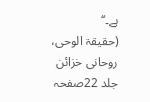ہے۔‘‘
(حقیقۃ الوحی، روحانی خزائن جلد 22صفحہ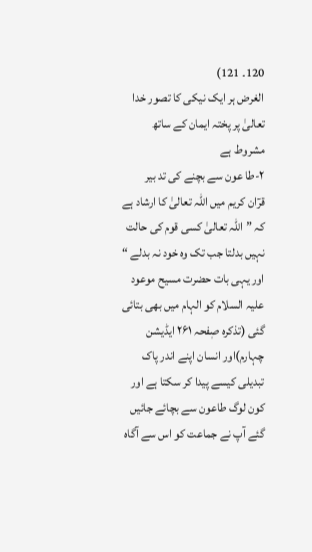120۔ 121)
الغرض ہر ایک نیکی کا تصور خدا تعالیٰ پر پختہ ایمان کے ساتھ مشروط ہے
۲-طا عون سے بچنے کی تد بیر
قرٓان کریم میں اللہ تعالیٰ کا ارشاد ہے کہ ”اللہ تعالیٰ کسی قوم کی حالت نہیں بدلتا جب تک وہ خود نہ بدلے “ اور یہی بات حضرت مسیح موعود علیہ السلام کو الہام میں بھی بتائی گئی (تذکرہ صٖفحہ ۲۶۱ ایڈیشن چہارم)اور انسان اپنے اندر پاک تبدیلی کیسے پیدا کر سکتا ہے اور کون لوگ طاعون سے بچائے جائیں گئے آپ نے جماعت کو اس سے آگاہ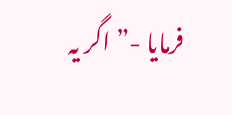فرمایا -”اگر یہ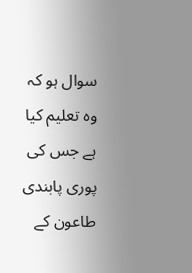سوال ہو کہ وہ تعلیم کیا ہے جس کی پوری پابندی طاعون کے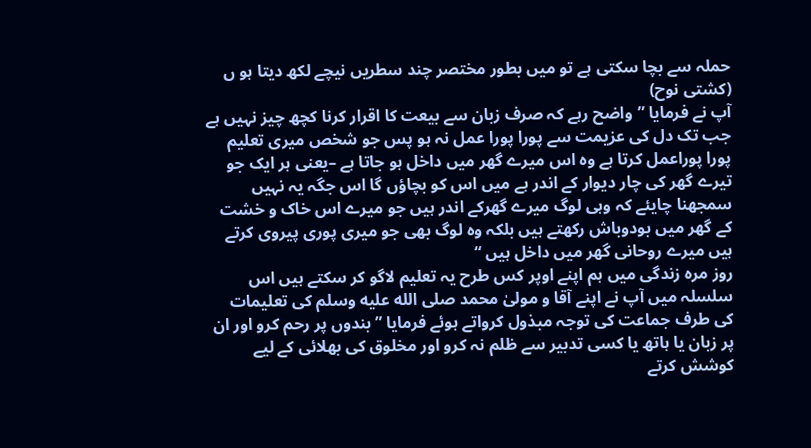حملہ سے بچا سکتی ہے تو میں بطور مختصر چند سطریں نیچے لکھ دیتا ہو ں (کشتی نوح)
آپ نے فرمایا ”واضح رہے کہ صرف زبان سے بیعت کا اقرار کرنا کچھ چیز نہیں ہے جب تک دل کی عزیمت سے پورا پورا عمل نہ ہو پس جو شخص میری تعلیم پورا پوراعمل کرتا ہے وہ اس میرے گھر میں داخل ہو جاتا ہے –یعنی ہر ایک جو تیرے گھر کی چار دیوار کے اندر ہے میں اس کو بچاؤں گا اس جگہ یہ نہیں سمجھنا چایئے کہ وہی لوگ میرے گھرکے اندر ہیں جو میرے اس خاک و خشت کے گھر میں بودوباش رکھتے ہیں بلکہ وہ لوگ بھی جو میری پوری پیروی کرتے ہیں میرے روحانی گھر میں داخل ہیں “
روز مرہ زندگی میں ہم اپنے اوپر کس طرح یہ تعلیم لاگو کر سکتے ہیں اس سلسلہ میں آپ نے اپنے آقا و مولیٰ محمد صلى الله عليه وسلم کی تعلیمات کی طرف جماعت کی توجہ مبذول کرواتے ہوئے فرمایا ”بندوں پر رحم کرو اور ان پر زبان یا ہاتھ یا کسی تدبیر سے ظلم نہ کرو اور مخلوق کی بھلائی کے لیے کوشش کرتے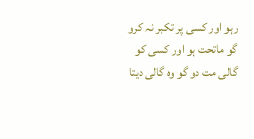رہو اور کسی پر تکبر نہ کرو گو ماتحت ہو اور کسی کو گالی مت دو گو وہ گالی دیتا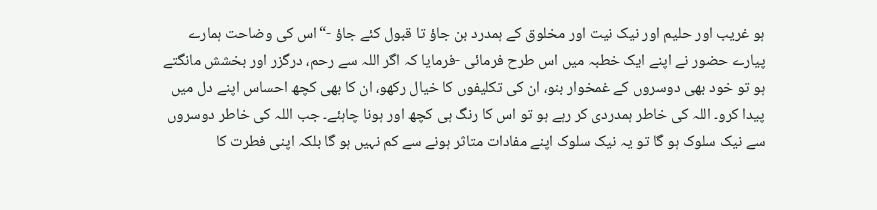ہو غریب اور حلیم اور نیک نیت اور مخلوق کے ہمدرد بن جاؤ تا قبول کئے جاؤ -“اس کی وضاحت ہمارے پیارے حضور نے اپنے ایک خطبہ میں اس طرح فرمائی -فرمایا کہ اگر اللہ سے رحم، درگزر اور بخشش مانگتے ہو تو خود بھی دوسروں کے غمخوار بنو، ان کی تکلیفوں کا خیال رکھو، ان کا بھی کچھ احساس اپنے دل میں پیدا کرو۔ اللہ کی خاطر ہمدردی کر رہے ہو تو اس کا رنگ ہی کچھ اور ہونا چاہئے۔ جب اللہ کی خاطر دوسروں سے نیک سلوک ہو گا تو یہ نیک سلوک اپنے مفادات متاثر ہونے سے کم نہیں ہو گا بلکہ اپنی فطرت کا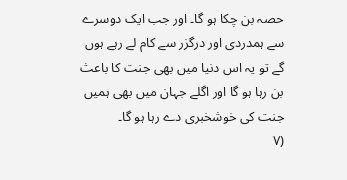حصہ بن چکا ہو گا۔ اور جب ایک دوسرے سے ہمدردی اور درگزر سے کام لے رہے ہوں گے تو یہ اس دنیا میں بھی جنت کا باعث بن رہا ہو گا اور اگلے جہان میں بھی ہمیں جنت کی خوشخبری دے رہا ہو گا۔
(۷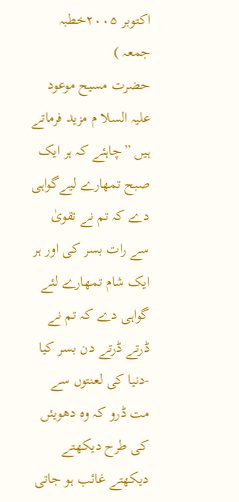اکتوبر ۲۰۰۵خطبہ جمعہ )
حضرت مسیح موعود علیہ السلا م مزید فرماتے ہیں ”چاہئے کہ ہر ایک صبح تمھارے لیےگواہی دے کہ تم نے تقویٰ سے رات بسر کی اور ہر ایک شام تمھارے لئے گواہی دے کہ تم نے ڈرتے ڈرتے دن بسر کیا -دنیا کی لعنتوں سے مت ڈرو کہ وہ دھویئں کی طرح دیکھتے دیکھتے غائب ہو جاتی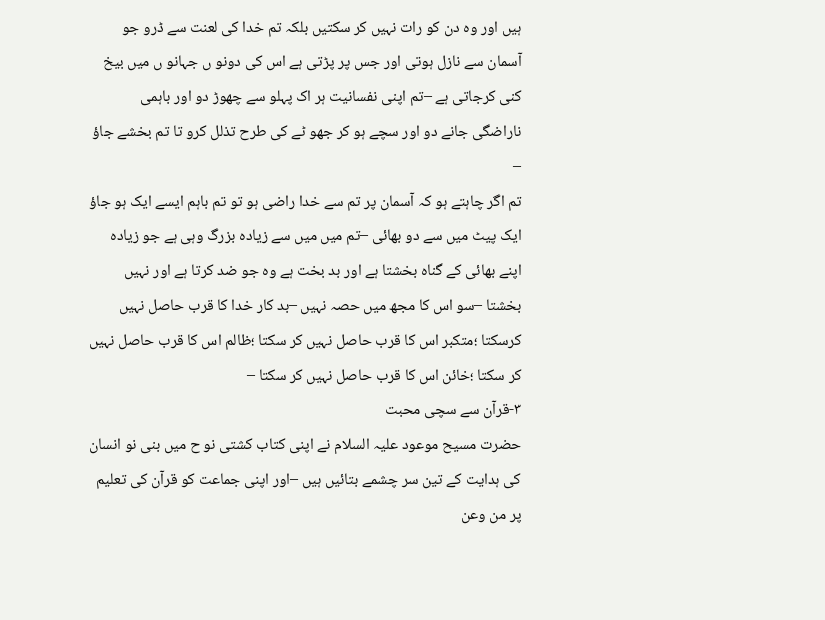ہیں اور وہ دن کو رات نہیں کر سکتیں بلکہ تم خدا کی لعنت سے ڈرو جو آسمان سے نازل ہوتی اور جس پر پڑتی ہے اس کی دونو ں جہانو ں میں بیخ کنی کرجاتی ہے –تم اپنی نفسانیت ہر اک پہلو سے چھوڑ دو اور باہمی ناراضگی جانے دو اور سچے ہو کر جھو ٹے کی طرح تذلل کرو تا تم بخشے جاؤ –
تم اگر چاہتے ہو کہ آسمان پر تم سے خدا راضی ہو تو تم باہم ایسے ایک ہو جاؤ ایک پیٹ میں سے دو بھائی –تم میں میں سے زیادہ بزرگ وہی ہے جو زیادہ اپنے بھائی کے گناہ بخشتا ہے اور بد بخت ہے وہ جو ضد کرتا ہے اور نہیں بخشتا –سو اس کا مجھ میں حصہ نہیں –بد کار خدا کا قرب حاصل نہیں کرسکتا ؛متکبر اس کا قرب حاصل نہیں کر سکتا ؛ظالم اس کا قرب حاصل نہیں کر سکتا ؛خائن اس کا قرب حاصل نہیں کر سکتا –
۳-قرآن سے سچی محبت
حضرت مسیح موعود علیہ السلام نے اپنی کتاب کشتی نو ح میں بنی نو انسان کی ہدایت کے تین سر چشمے بتائیں ہیں –اور اپنی جماعت کو قرآن کی تعلیم پر من وعن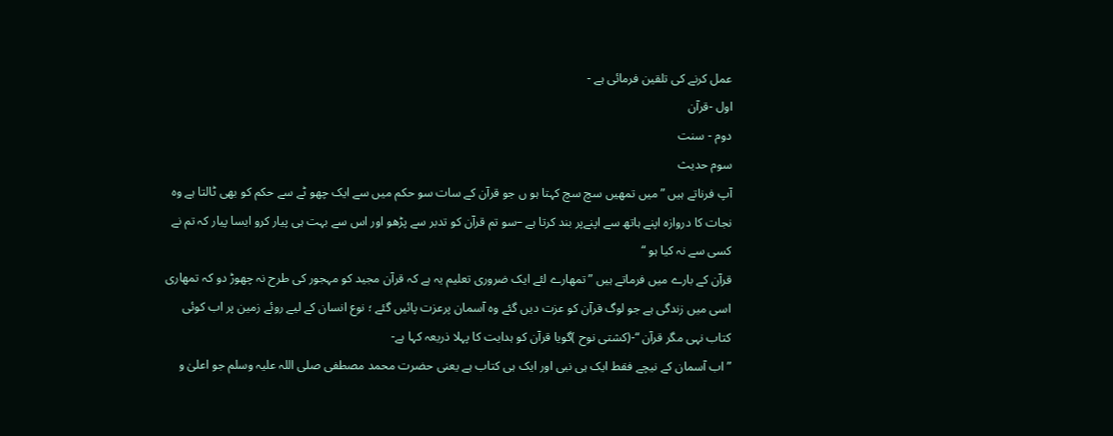عمل کرنے کی تلقین فرمائی ہے -
اول -قرآن
دوم - سنت
سوم حدیث
آپ فرناتے ہیں ”میں تمھیں سچ سچ کہتا ہو ں جو قرآن کے سات سو حکم میں سے ایک چھو ٹے سے حکم کو بھی ٹالتا ہے وہ نجات کا دروازہ اپنے ہاتھ سے اپنےپر بند کرتا ہے –سو تم قرآن کو تدبر سے پڑھو اور اس سے بہت ہی پیار کرو ایسا پیار کہ تم نے کسی سے نہ کیا ہو “
قرآن کے بارے میں فرماتے ہیں ”تمھارے لئے ایک ضروری تعلیم یہ ہے کہ قرآن مجید کو مہجور کی طرح نہ چھوڑ دو کہ تمھاری اسی میں زندگی ہے جو لوگ قرآن کو عزت دیں گئے وہ آسمان پرعزت پائیں گئے ؛ نوع انسان کے لیے روئے زمین پر اب کوئی کتاب نہی مگر قرآن “-(کشتی نوح )گویا قرآن کو ہدایت کا پہلا ذریعہ کہا ہے-
” اب آسمان کے نیچے فقط ایک ہی نبی اور ایک ہی کتاب ہے یعنی حضرت محمد مصطفی صلی اللہ علیہ وسلم جو اعلیٰ و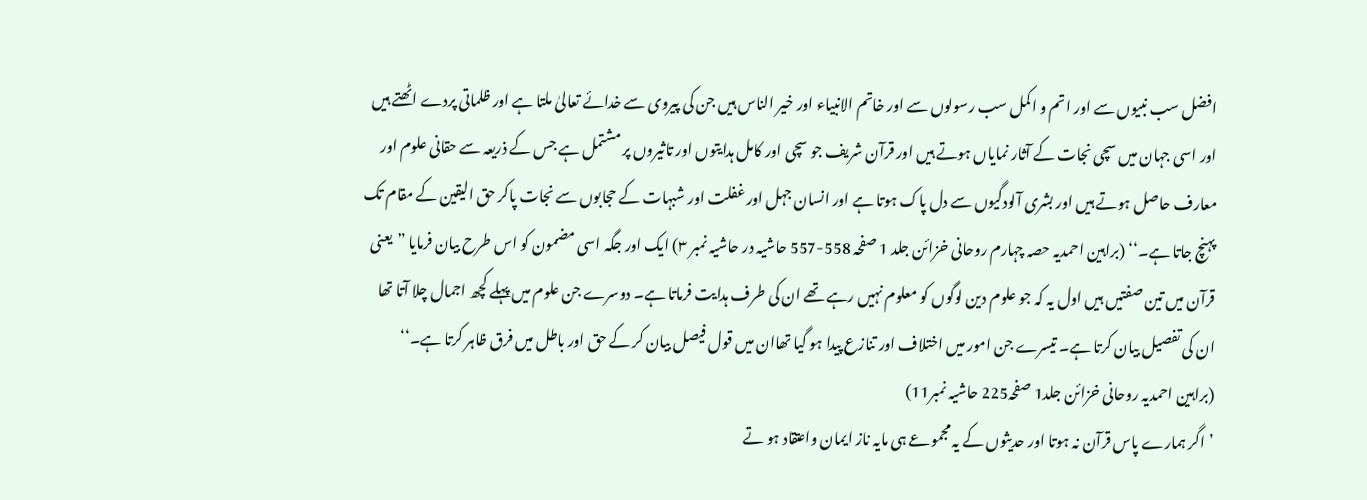افضل سب نبیوں سے اور اتم و اکمل سب رسولوں سے اور خاتم الانبیاء اور خیر الناس ہیں جن کی پیروی سے خدائے تعالیٰ ملتا ہے اور ظلماتی پردے اٹھتے ہیں اور اسی جہان میں سچی نجات کے آثار نمایاں ہوتے ہیں اور قرآن شریف جو سچی اور کامل ہدایتوں اور تاثیروں پر مشتمل ہے جس کے ذریعہ سے حقانی علوم اور معارف حاصل ہوتے ہیں اور بشری آلودگیوں سے دل پاک ہوتا ہے اور انسان جہل اور غفلت اور شبہات کے حجابوں سے نجات پاکر حق الیقین کے مقام تک پہنچ جاتا ہے۔‘‘ (براہین احمدیہ حصہ چہارم روحانی خزائن جلد 1 صفحہ 558-557 حاشیہ در حاشیہ نمبر ۳) ایک اور جگہ اسی مضمون کو اس طرح بیان فرمایا ”یعنی قرآن میں تین صفتیں ہیں اول یہ کہ جو علوم دین لوگوں کو معلوم نہیں رہے تھے ان کی طرف ہدایت فرماتا ہے۔ دوسرے جن علوم میں پہلے کچھ اجمال چلا آتا تھا ان کی تفصیل بیان کرتا ہے۔ تیسرے جن امور میں اختلاف اور تنازع پیدا ہو گیا تھاان میں قول فیصل بیان کر کے حق اور باطل میں فرق ظاہر کرتا ہے۔‘‘
(براہین احمدیہ روحانی خزائن جلد1 صفحہ225 حاشیہ نمبر11)
’اگر ہمارے پاس قرآن نہ ہوتا اور حدیثوں کے یہ مجموعے ہی مایہ ناز ایمان واعتقاد ہو تے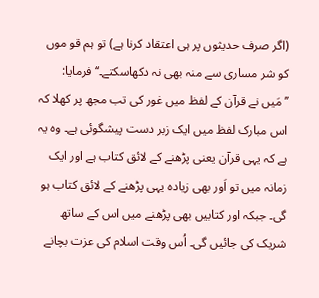(اگر صرف حدیثوں پر ہی اعتقاد کرنا ہے) تو ہم قو موں کو شر مساری سے منہ بھی نہ دکھاسکتے۔‘‘ فرمایا: ’’مَیں نے قرآن کے لفظ میں غور کی تب مجھ پر کھلا کہ اس مبارک لفظ میں ایک زبر دست پیشگوئی ہے۔ وہ یہ ہے کہ یہی قرآن یعنی پڑھنے کے لائق کتاب ہے اور ایک زمانہ میں تو اَور بھی زیادہ یہی پڑھنے کے لائق کتاب ہو گی۔ جبکہ اور کتابیں بھی پڑھنے میں اس کے ساتھ شریک کی جائیں گی۔ اُس وقت اسلام کی عزت بچانے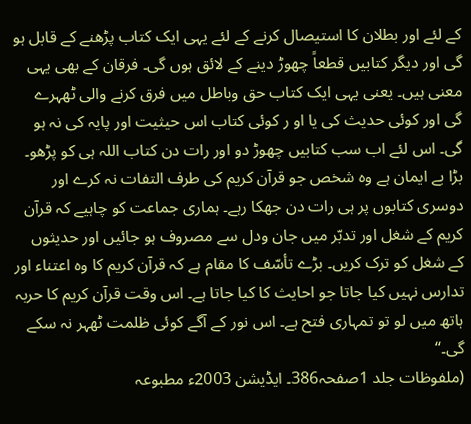کے لئے اور بطلان کا استیصال کرنے کے لئے یہی ایک کتاب پڑھنے کے قابل ہو گی اور دیگر کتابیں قطعاً چھوڑ دینے کے لائق ہوں گی۔ فرقان کے بھی یہی معنی ہیں۔ یعنی یہی ایک کتاب حق وباطل میں فرق کرنے والی ٹھہرے گی اور کوئی حدیث کی یا او ر کوئی کتاب اس حیثیت اور پایہ کی نہ ہو گی۔ اس لئے اب سب کتابیں چھوڑ دو اور رات دن کتاب اللہ ہی کو پڑھو۔ بڑا بے ایمان ہے وہ شخص جو قرآن کریم کی طرف التفات نہ کرے اور دوسری کتابوں پر ہی رات دن جھکا رہے۔ ہماری جماعت کو چاہیے کہ قرآن کریم کے شغل اور تدبّر میں جان ودل سے مصروف ہو جائیں اور حدیثوں کے شغل کو ترک کریں۔ بڑے تأسّف کا مقام ہے کہ قرآن کریم کا وہ اعتناء اور تدارس نہیں کیا جاتا جو احایث کا کیا جاتا ہے۔ اس وقت قرآن کریم کا حربہ ہاتھ میں لو تو تمہاری فتح ہے۔ اس نور کے آگے کوئی ظلمت ٹھہر نہ سکے گی۔‘‘
(ملفوظات جلد 1صفحہ386۔ ایڈیشن 2003ء مطبوعہ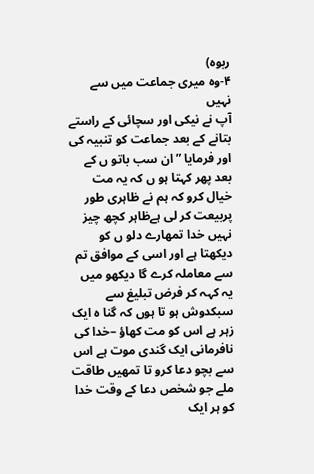ربوہ)
۴-وہ میری جماعت میں سے نہیں
آپ نے نیکی اور سچائی کے راستے بتانے کے بعد جماعت کو تنبیہ کی اور فرمایا ”ان سب باتو ں کے بعد پھر کہتا ہو ں کہ یہ مت خیال کرو کہ ہم نے ظاہری طور پربیعت کر لی ہےظاہر کچھ چیز نہیں خدا تمھارے دلو ں کو دیکھتا ہے اور اسی کے موافق تم سے معاملہ کرے گا دیکھو میں یہ کہہ کر فرض تبلیغ سے سبکدوش ہو تا ہوں کہ گنا ہ ایک زہر ہے اس کو مت کھاؤ –خدا کی نافرمانی ایک گندی موت ہے اس سے بچو دعا کرو تا تمھیں طاقت ملے جو شخص دعا کے وقت خدا کو ہر ایک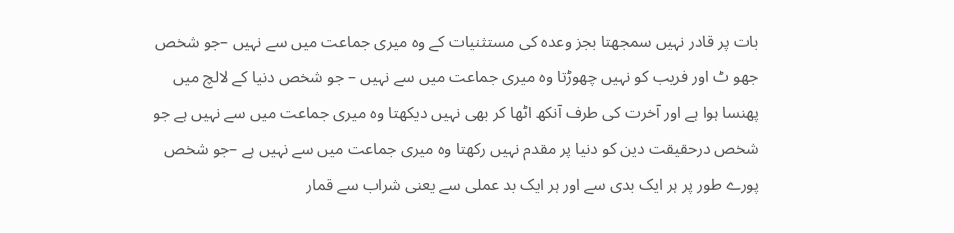بات پر قادر نہیں سمجھتا بجز وعدہ کی مستثنیات کے وہ میری جماعت میں سے نہیں –جو شخص جھو ٹ اور فریب کو نہیں چھوڑتا وہ میری جماعت میں سے نہیں – جو شخص دنیا کے لالچ میں پھنسا ہوا ہے اور آخرت کی طرف آنکھ اٹھا کر بھی نہیں دیکھتا وہ میری جماعت میں سے نہیں ہے جو شخص درحقیقت دین کو دنیا پر مقدم نہیں رکھتا وہ میری جماعت میں سے نہیں ہے –جو شخص پورے طور پر ہر ایک بدی سے اور ہر ایک بد عملی سے یعنی شراب سے قمار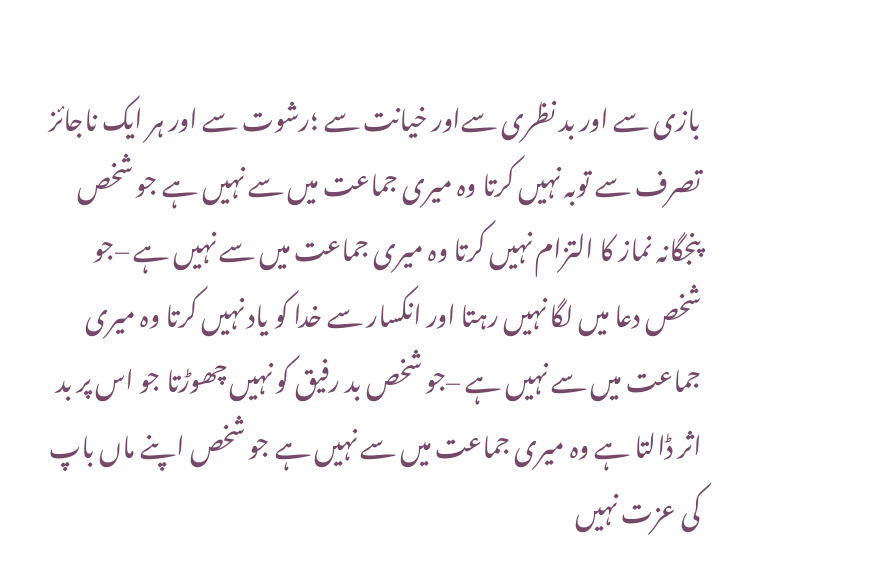بازی سے اور بد نظری سےاور خیانت سے ؛رشوت سے اور ہر ایک ناجائز تصرف سے توبہ نہیں کرتا وہ میری جماعت میں سے نہیں ہے جو شخص پنجگانہ نماز کا التزام نہیں کرتا وہ میری جماعت میں سے نہیں ہے –جو شخص دعا میں لگا نہیں رہتا اور انکسار سے خدا کو یاد نہیں کرتا وہ میری جماعت میں سے نہیں ہے –جو شخص بد رفیق کو نہیں چھوڑتا جو اس پر بد اثر ڈالتا ہے وہ میری جماعت میں سے نہیں ہے جو شخص اپنے ماں باپ کی عزت نہیں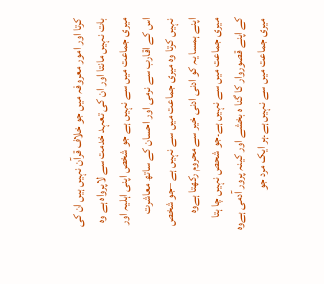کرتا اور امور معروفہ میں جو خلاف قرآن نہیں ہیں ان کی بات نہیں مانتا اور ان کی تعہد خدمت سے لاپرواہ ہے وہ میری جماعت میں سے نہیں ہے جو شخص اپنی اہلیہ اور اس کے اقارب سے نرمی اور احسان کے ساتھ معاشرت نہیں کرتا وہ میری جماعت میں سے نہیں ہے –جو شخص اپنے ہمسا یہ کو ادنی ادنی خیر سے محروم رکھتا ہےوہ میری جماعت میں سے نہیں ہے۔جو شحص نہیں چا ہتا کے اپنے قصوروار کا گنا ہ بخشے اور کینہ پرور آدمی ہےوہ میری جماعت میں سے نہیں ہے۔ہر ایک مرد جو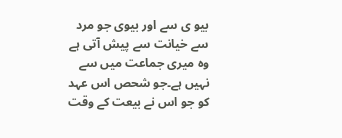بیو ی سے اور بیوی جو مرد سے خیانت سے پیش آتی ہے وہ میری جماعت میں سے نہیں ہے۔جو شحص اس عہد کو جو اس نے بیعت کے وقت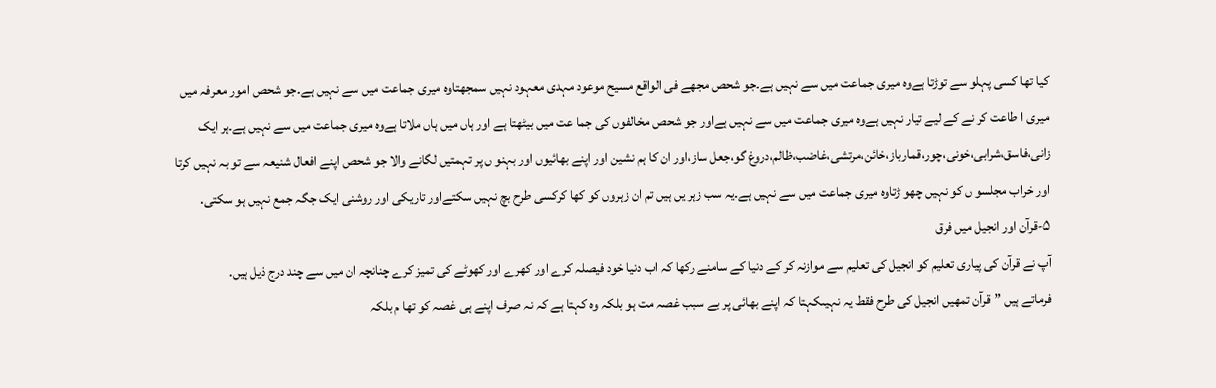کیا تھا کسی پہلو سے توڑتا ہےوہ میری جماعت میں سے نہیں ہے۔جو شحص مجھے فی الواقع مسیح موعود مہدی معہود نہیں سمجھتاوہ میری جماعت میں سے نہیں ہے۔جو شحص امور معرفہ میں میری ا طاعت کر نے کے لیے تیار نہیں ہےوہ میری جماعت میں سے نہیں ہےاور جو شحص مخالفوں کی جما عت میں بیٹھتا ہے اور ہاں میں ہاں ملاتا ہےوہ میری جماعت میں سے نہیں ہے۔ہر ایک زانی،فاسق،شرابی،خونی،چور،قمارباز،خائن،مرتشی،غاضب،ظالم،دروغ گو،جعل ساز،اور ان کا ہم نشین اور اپنے بھائیوں اور بہنو ں پر تہمتیں لگانے والا جو شحص اپنے افعال شنیعہ سے تو بہ نہیں کرتا اور خراب مجلسو ں کو نہیں چھو ڑتاوہ میری جماعت میں سے نہیں ہے۔یہ سب زہر یں ہیں تم ان زہروں کو کھا کرکسی طرح بچ نہیں سکتےاور تاریکی اور روشنی ایک جگہ جمع نہیں ہو سکتی.
۵-قرآن اور انجیل میں فرق
آپ نے قرآن کی پیاری تعلیم کو انجیل کی تعلیم سے موازنہ کر کے دنیا کے سامنے رکھا کہ اب دنیا خود فیصلہ کرے اور کھرے اور کھوٹے کی تمیز کرے چنانچہ ان میں سے چند درج ذیل ہیں.
فرماتے ہیں ”قرآن تمھیں انجیل کی طرح فقط یہ نہیںکہتا کہ اپنے بھائی پر بے سبب غصہ مت ہو بلکہ وہ کہتا ہے کہ نہ صرف اپنے ہی غصہ کو تھا م بلکہ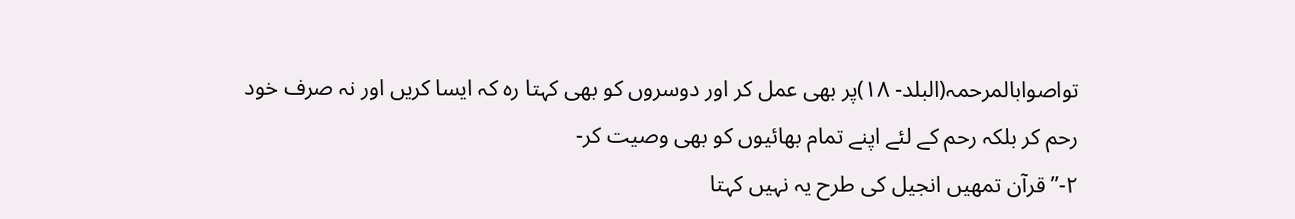تواصوابالمرحمہ(البلد- ۱۸)پر بھی عمل کر اور دوسروں کو بھی کہتا رہ کہ ایسا کریں اور نہ صرف خود رحم کر بلکہ رحم کے لئے اپنے تمام بھائیوں کو بھی وصیت کر-
۲-”قرآن تمھیں انجیل کی طرح یہ نہیں کہتا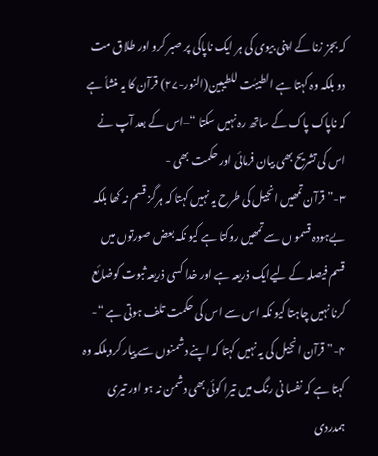کہ بجز زنا کے اپنی بیوی کی ہر ایک ناپاکی پر صبر کرو اور طلاق مت دو بلکہ وہ کہتا ہے الطیبٰت للطیبین(النور-۲۷) قرآن کا یہ منشاٗ ہے کہ ناپاک پاک کے ساتھ رہ نہیں سکتا “–اس کے بعد آپ نے اس کی تشریح بھی بیان فرمائی اور حکمت بھی -
۳-”قرآن تمھیں انجیل کی طرح یہ نہیں کہتا کہ ہرگز قسم نہ کھا بلکہ بےہودہ قسمو ں سے تمھیں روکتا ہے کیو نکہ بعض صورتوں میں قسم فیصلہ کے لیےایک ذریعہ ہے اور خدا کسی ذریعہ ثبوت کوضائع کرنا نہیں چاہتا کیو نکہ اس سے اس کی حکمت تلف ہوتی ہے “-
۴-”قرآن انجیل کی یہ نہیں کہتا کہ اپنے دشمنوں سے پیار کروبلکہ وہ کہتا ہے کہ نفسا نی رنگ میں تیرا کوئی بھی دشمن نہ ہو اور تیری ہمدردی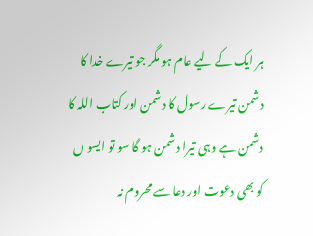ہر ایک کے لیے عام ہو مگر جو تیرے خدا کا دشمن تیرے رسول کا دشمن اور کتاب اللہ کا دشمن ہے وہی تیرا دشمن ہو گا سو تو ایسو ں کو بھی دعوت اور دعا سے محروم نہ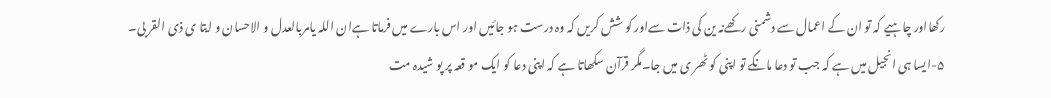رکھااور چاہیے کہ تو ان کے اعمال سے دشمنی رکھےنہ ین کی ذات سےاور کو شش کریں کہ وہ درست ہو جائیں اور اس بارے میں فرماتا ہےان اللہ یامربالعدل و الاحسان و ایتا ی ذی القر بی۔
۵-ایسا ہی انجیل میں ہے کہ جب تو دعا مانگے تو اپنی کو ٹھر ی میں جا۔مگر قرآن سکھاتا ہے کہ اپنی دعا کو ایک مو قعہ پر پو شیدہ مت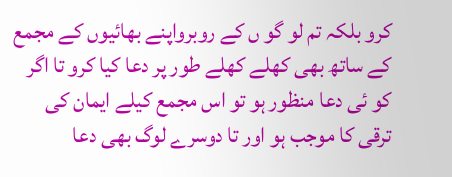کرو بلکہ تم لو گو ں کے روبرواپنے بھائیوں کے مجمع کے ساتھ بھی کھلے کھلے طور پر دعا کیا کرو تا اگر کو ئی دعا منظور ہو تو اس مجمع کیلے ایمان کی ترقی کا موجب ہو اور تا دوسرے لوگ بھی دعا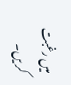میں رغبت کر یں۔